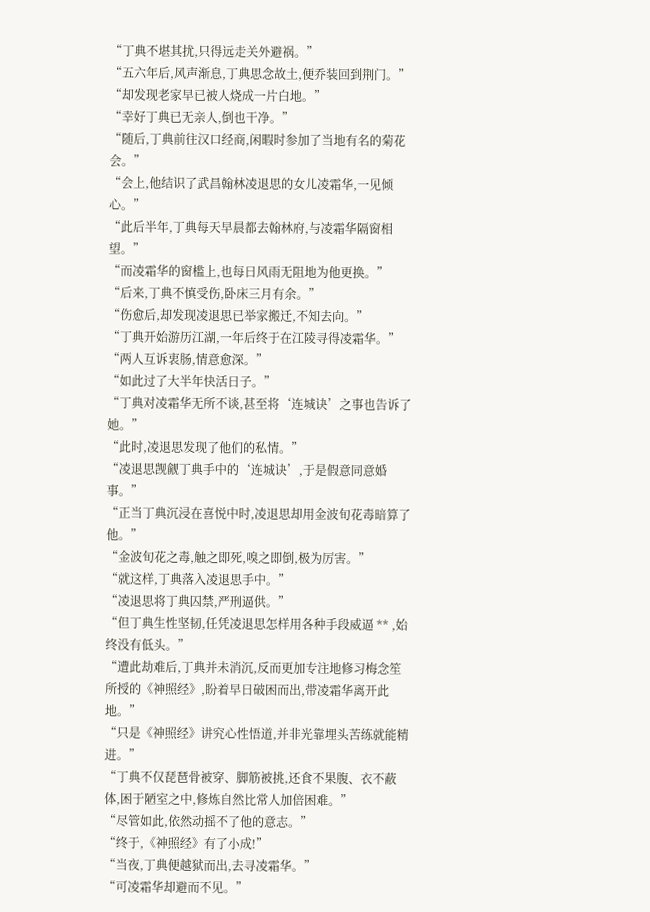“丁典不堪其扰,只得远走关外避祸。”
“五六年后,风声渐息,丁典思念故土,便乔装回到荆门。”
“却发现老家早已被人烧成一片白地。”
“幸好丁典已无亲人,倒也干净。”
“随后,丁典前往汉口经商,闲暇时参加了当地有名的菊花会。”
“会上,他结识了武昌翰林凌退思的女儿凌霜华,一见倾心。”
“此后半年,丁典每天早晨都去翰林府,与凌霜华隔窗相望。”
“而凌霜华的窗槛上,也每日风雨无阻地为他更换。”
“后来,丁典不慎受伤,卧床三月有余。”
“伤愈后,却发现凌退思已举家搬迁,不知去向。”
“丁典开始游历江湖,一年后终于在江陵寻得凌霜华。”
“两人互诉衷肠,情意愈深。”
“如此过了大半年快活日子。”
“丁典对凌霜华无所不谈,甚至将‘连城诀’之事也告诉了她。”
“此时,凌退思发现了他们的私情。”
“凌退思觊觎丁典手中的‘连城诀’,于是假意同意婚事。”
“正当丁典沉浸在喜悦中时,凌退思却用金波旬花毒暗算了他。”
“金波旬花之毒,触之即死,嗅之即倒,极为厉害。”
“就这样,丁典落入凌退思手中。”
“凌退思将丁典囚禁,严刑逼供。”
“但丁典生性坚韧,任凭凌退思怎样用各种手段威逼 ** ,始终没有低头。”
“遭此劫难后,丁典并未消沉,反而更加专注地修习梅念笙所授的《神照经》,盼着早日破困而出,带凌霜华离开此地。”
“只是《神照经》讲究心性悟道,并非光靠埋头苦练就能精进。”
“丁典不仅琵琶骨被穿、脚筋被挑,还食不果腹、衣不蔽体,困于陋室之中,修炼自然比常人加倍困难。”
“尽管如此,依然动摇不了他的意志。”
“终于,《神照经》有了小成!”
“当夜,丁典便越狱而出,去寻凌霜华。”
“可凌霜华却避而不见。”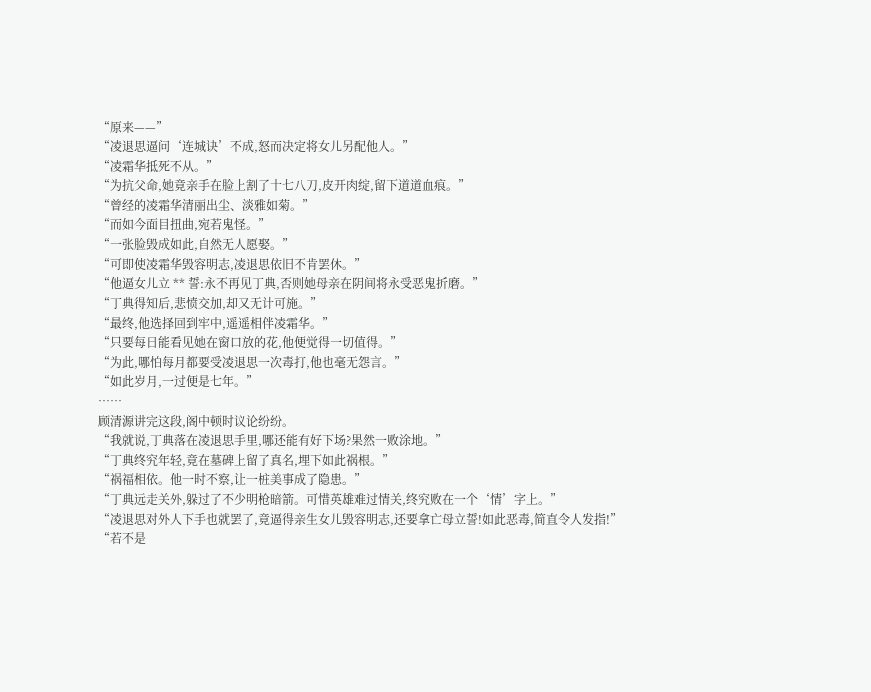“原来——”
“凌退思逼问‘连城诀’不成,怒而决定将女儿另配他人。”
“凌霜华抵死不从。”
“为抗父命,她竟亲手在脸上割了十七八刀,皮开肉绽,留下道道血痕。”
“曾经的凌霜华清丽出尘、淡雅如菊。”
“而如今面目扭曲,宛若鬼怪。”
“一张脸毁成如此,自然无人愿娶。”
“可即使凌霜华毁容明志,凌退思依旧不肯罢休。”
“他逼女儿立 ** 誓:永不再见丁典,否则她母亲在阴间将永受恶鬼折磨。”
“丁典得知后,悲愤交加,却又无计可施。”
“最终,他选择回到牢中,遥遥相伴凌霜华。”
“只要每日能看见她在窗口放的花,他便觉得一切值得。”
“为此,哪怕每月都要受凌退思一次毒打,他也毫无怨言。”
“如此岁月,一过便是七年。”
……
顾清源讲完这段,阁中顿时议论纷纷。
“我就说,丁典落在凌退思手里,哪还能有好下场?果然一败涂地。”
“丁典终究年轻,竟在墓碑上留了真名,埋下如此祸根。”
“祸福相依。他一时不察,让一桩美事成了隐患。”
“丁典远走关外,躲过了不少明枪暗箭。可惜英雄难过情关,终究败在一个‘情’字上。”
“凌退思对外人下手也就罢了,竟逼得亲生女儿毁容明志,还要拿亡母立誓!如此恶毒,简直令人发指!”
“若不是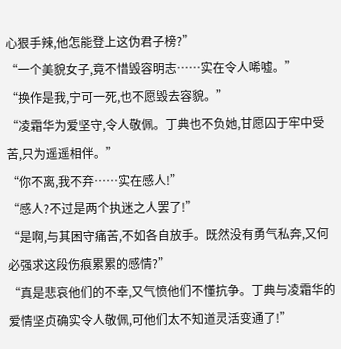心狠手辣,他怎能登上这伪君子榜?”
“一个美貌女子,竟不惜毁容明志……实在令人唏嘘。”
“换作是我,宁可一死,也不愿毁去容貌。”
“凌霜华为爱坚守,令人敬佩。丁典也不负她,甘愿囚于牢中受苦,只为遥遥相伴。”
“你不离,我不弃……实在感人!”
“感人?不过是两个执迷之人罢了!”
“是啊,与其困守痛苦,不如各自放手。既然没有勇气私奔,又何必强求这段伤痕累累的感情?”
“真是悲哀他们的不幸,又气愤他们不懂抗争。丁典与凌霜华的爱情坚贞确实令人敬佩,可他们太不知道灵活变通了!”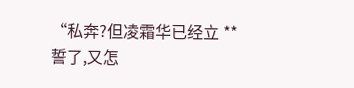“私奔?但凌霜华已经立 ** 誓了,又怎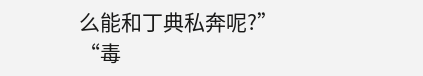么能和丁典私奔呢?”
“毒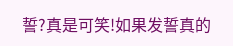誓?真是可笑!如果发誓真的